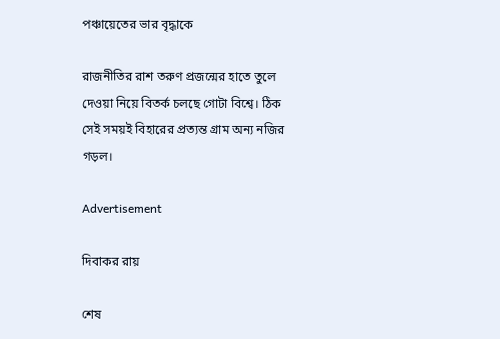পঞ্চায়েতের ভার বৃদ্ধাকে

রাজনীতির রাশ তরুণ প্রজন্মের হাতে তুলে দেওয়া নিয়ে বিতর্ক চলছে গোটা বিশ্বে। ঠিক সেই সময়ই বিহারের প্রত্যন্ত গ্রাম অন্য নজির গড়ল।

Advertisement

দিবাকর রায়

শেষ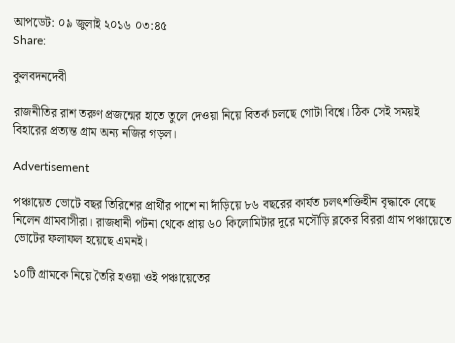আপডেট: ০৯ জুলাই ২০১৬ ০৩:৪৫
Share:

কুলবদনদেবী

রাজনীতির রাশ তরুণ প্রজন্মের হাতে তুলে দেওয়া নিয়ে বিতর্ক চলছে গোটা বিশ্বে। ঠিক সেই সময়ই বিহারের প্রত্যন্ত গ্রাম অন্য নজির গড়ল।

Advertisement

পঞ্চায়েত ভোটে বছর তিরিশের প্রার্থীর পাশে না দাঁড়িয়ে ৮৬ বছরের কার্যত চলৎশক্তিহীন বৃদ্ধাকে বেছে নিলেন গ্রামবাসীরা। রাজধানী পটনা থেকে প্রায় ৬০ কিলোমিটার দূরে মসৌড়ি ব্লকের বিররা গ্রাম পঞ্চায়েতে ভোটের ফলাফল হয়েছে এমনই।

১০টি গ্রামকে নিয়ে তৈরি হওয়া ওই পঞ্চায়েতের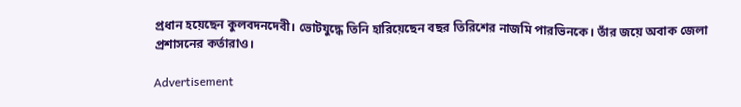প্রধান হয়েছেন কুলবদনদেবী। ভোটযুদ্ধে তিনি হারিয়েছেন বছর তিরিশের নাজমি পারভিনকে। তাঁর জয়ে অবাক জেলা প্রশাসনের কর্তারাও।

Advertisement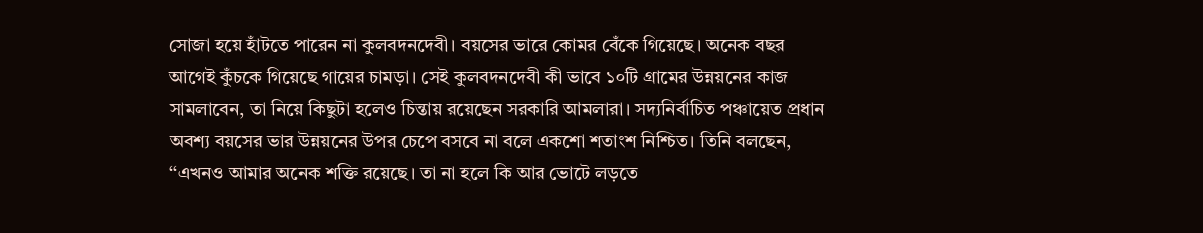সোজা হয়ে হাঁটতে পারেন না কুলবদনদেবী। বয়সের ভারে কোমর বেঁকে গিয়েছে। অনেক বছর আগেই কুঁচকে গিয়েছে গায়ের চামড়া। সেই কুলবদনদেবী কী ভাবে ১০টি গ্রামের উন্নয়নের কাজ সামলাবেন, তা নিয়ে কিছুটা হলেও চিন্তায় রয়েছেন সরকারি আমলারা। সদ্যনির্বাচিত পঞ্চায়েত প্রধান অবশ্য বয়সের ভার উন্নয়নের উপর চেপে বসবে না বলে একশো শতাংশ নিশ্চিত। তিনি বলছেন, ‘‘এখনও আমার অনেক শক্তি রয়েছে। তা না হলে কি আর ভোটে লড়তে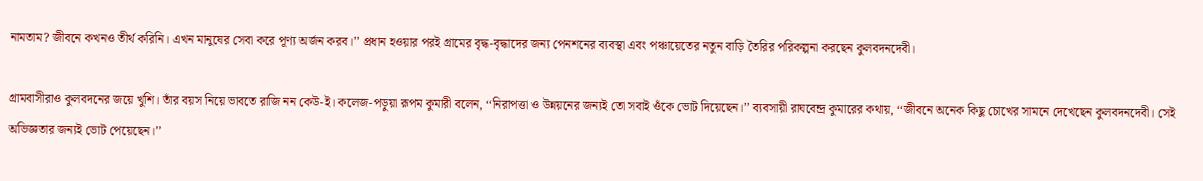নামতাম? জীবনে কখনও তীর্থ করিনি। এখন মানুষের সেবা করে পূণ্য অর্জন করব।’’ প্রধান হওয়ার পরই গ্রামের বৃদ্ধ-বৃদ্ধাদের জন্য পেনশনের ব্যবস্থা এবং পঞ্চায়েতের নতুন বাড়ি তৈরির পরিকল্পনা করছেন কুলবদনদেবী।

গ্রামবাসীরাও কুলবদনের জয়ে খুশি। তাঁর বয়স নিয়ে ভাবতে রাজি নন কেউ-ই। কলেজ-পড়ুয়া রূপম কুমারী বলেন, ‘‘নিরাপত্তা ও উন্নয়নের জন্যই তো সবাই ওঁকে ভোট দিয়েছেন।’’ ব্যবসায়ী রাঘবেন্দ্র কুমারের কথায়, ‘‘জীবনে অনেক কিছু চোখের সামনে দেখেছেন কুলবদনদেবী। সেই অভিজ্ঞতার জন্যই ভোট পেয়েছেন।’’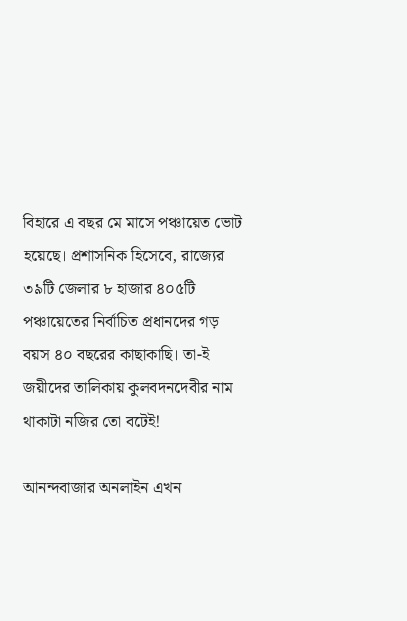বিহারে এ বছর মে মাসে পঞ্চায়েত ভোট হয়েছে। প্রশাসনিক হিসেবে, রাজ্যের ৩৯টি জেলার ৮ হাজার ৪০৫টি পঞ্চায়েতের নির্বাচিত প্রধানদের গড় বয়স ৪০ বছরের কাছাকাছি। তা-ই জয়ীদের তালিকায় কুলবদনদেবীর নাম থাকাটা নজির তো বটেই!

আনন্দবাজার অনলাইন এখন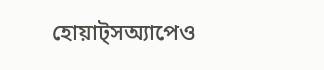হোয়াট্‌সঅ্যাপেও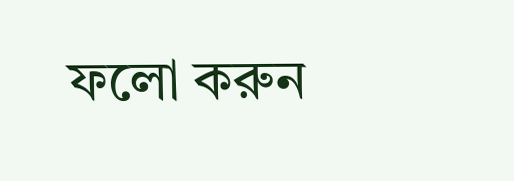ফলো করুন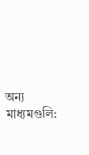অন্য মাধ্যমগুলি: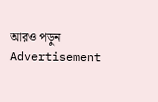আরও পড়ুন
Advertisement